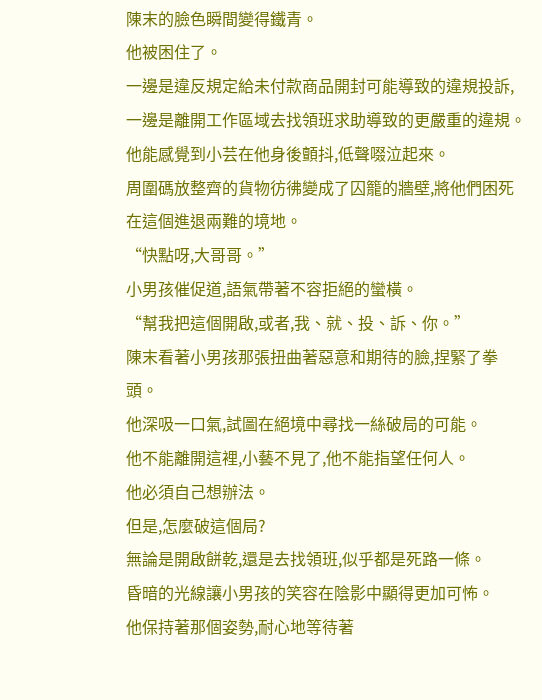陳末的臉色瞬間變得鐵青。
他被困住了。
一邊是違反規定給未付款商品開封可能導致的違規投訴,一邊是離開工作區域去找領班求助導致的更嚴重的違規。
他能感覺到小芸在他身後顫抖,低聲啜泣起來。
周圍碼放整齊的貨物彷彿變成了囚籠的牆壁,將他們困死在這個進退兩難的境地。
“快點呀,大哥哥。”
小男孩催促道,語氣帶著不容拒絕的蠻橫。
“幫我把這個開啟,或者,我、就、投、訴、你。”
陳末看著小男孩那張扭曲著惡意和期待的臉,捏緊了拳頭。
他深吸一口氣,試圖在絕境中尋找一絲破局的可能。
他不能離開這裡,小藝不見了,他不能指望任何人。
他必須自己想辦法。
但是,怎麼破這個局?
無論是開啟餅乾,還是去找領班,似乎都是死路一條。
昏暗的光線讓小男孩的笑容在陰影中顯得更加可怖。
他保持著那個姿勢,耐心地等待著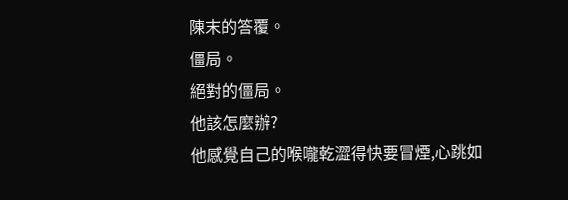陳末的答覆。
僵局。
絕對的僵局。
他該怎麼辦?
他感覺自己的喉嚨乾澀得快要冒煙,心跳如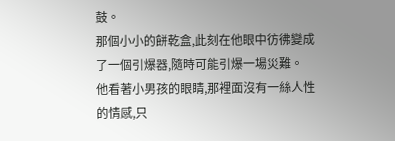鼓。
那個小小的餅乾盒,此刻在他眼中彷彿變成了一個引爆器,隨時可能引爆一場災難。
他看著小男孩的眼睛,那裡面沒有一絲人性的情感,只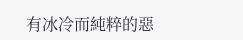有冰冷而純粹的惡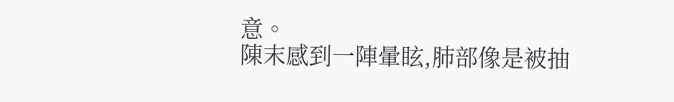意。
陳末感到一陣暈眩,肺部像是被抽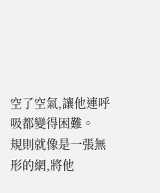空了空氣,讓他連呼吸都變得困難。
規則就像是一張無形的網,將他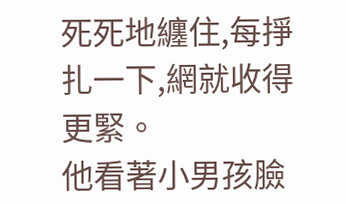死死地纏住,每掙扎一下,網就收得更緊。
他看著小男孩臉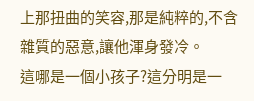上那扭曲的笑容,那是純粹的,不含雜質的惡意,讓他渾身發冷。
這哪是一個小孩子?這分明是一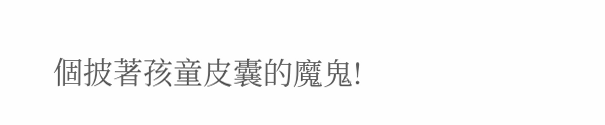個披著孩童皮囊的魔鬼!